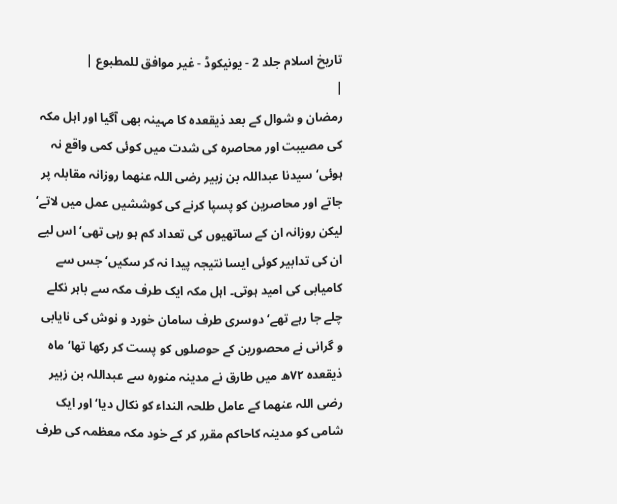تاریخ اسلام جلد 2 - یونیکوڈ - غیر موافق للمطبوع |
|
رمضان و شوال کے بعد ذیقعدہ کا مہینہ بھی آگیا اور اہل مکہ کی مصیبت اور محاصرہ کی شدت میں کوئی کمی واقع نہ ہوئی‘ سیدنا عبداللہ بن زبیر رضی اللہ عنھما روزانہ مقابلہ پر جاتے اور محاصرین کو پسپا کرنے کی کوششیں عمل میں لاتے‘ لیکن روزانہ ان کے ساتھیوں کی تعداد کم ہو رہی تھی‘ اس لیے ان کی تدابیر کوئی ایسا نتیجہ پیدا نہ کر سکیں‘ جس سے کامیابی کی امید ہوتی۔ اہل مکہ ایک طرف مکہ سے باہر نکلے چلے جا رہے تھے‘ دوسری طرف سامان خورد و نوش کی نایابی و گرانی نے محصورین کے حوصلوں کو پست کر رکھا تھا‘ ماہ ذیقعدہ ۷۲ھ میں طارق نے مدینہ منورہ سے عبداللہ بن زبیر رضی اللہ عنھما کے عامل طلحہ النداء کو نکال دیا‘ اور ایک شامی کو مدینہ کاحاکم مقرر کر کے خود مکہ معظمہ کی طرف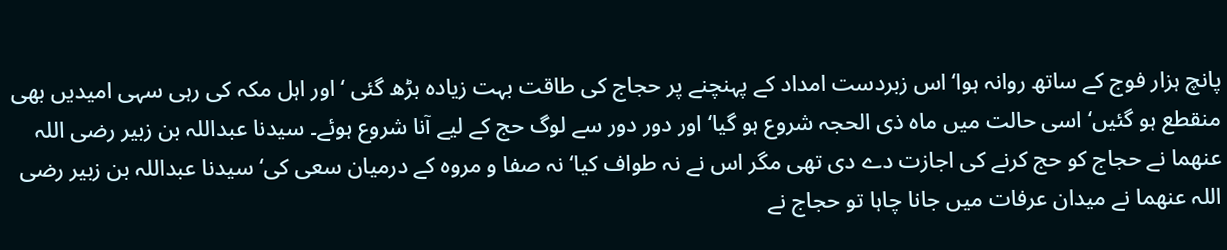پانچ ہزار فوج کے ساتھ روانہ ہوا‘ اس زبردست امداد کے پہنچنے پر حجاج کی طاقت بہت زیادہ بڑھ گئی ‘ اور اہل مکہ کی رہی سہی امیدیں بھی منقطع ہو گئیں‘ اسی حالت میں ماہ ذی الحجہ شروع ہو گیا‘ اور دور دور سے لوگ حج کے لیے آنا شروع ہوئے۔ سیدنا عبداللہ بن زبیر رضی اللہ عنھما نے حجاج کو حج کرنے کی اجازت دے دی تھی مگر اس نے نہ طواف کیا‘ نہ صفا و مروہ کے درمیان سعی کی‘ سیدنا عبداللہ بن زبیر رضی اللہ عنھما نے میدان عرفات میں جانا چاہا تو حجاج نے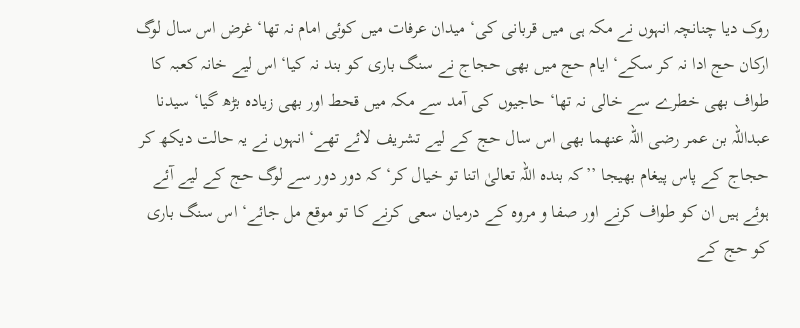روک دیا چنانچہ انہوں نے مکہ ہی میں قربانی کی‘ میدان عرفات میں کوئی امام نہ تھا‘ غرض اس سال لوگ ارکان حج ادا نہ کر سکے‘ ایام حج میں بھی حجاج نے سنگ باری کو بند نہ کیا‘ اس لیے خانہ کعبہ کا طواف بھی خطرے سے خالی نہ تھا‘ حاجیوں کی آمد سے مکہ میں قحط اور بھی زیادہ بڑھ گیا‘ سیدنا عبداللہ بن عمر رضی اللہ عنھما بھی اس سال حج کے لیے تشریف لائے تھے‘ انہوں نے یہ حالت دیکھ کر حجاج کے پاس پیغام بھیجا ’’کہ بندہ اللہ تعالیٰ اتنا تو خیال کر‘ کہ دور دور سے لوگ حج کے لیے آئے ہوئے ہیں ان کو طواف کرنے اور صفا و مروہ کے درمیان سعی کرنے کا تو موقع مل جائے‘ اس سنگ باری کو حج کے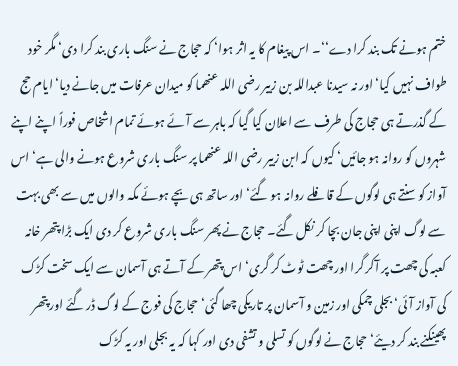ختم ہونے تک بند کرا دے‘‘۔ اس پیغام کا یہ اثر ہوا‘ کہ حجاج نے سنگ باری بند کرا دی‘ مگر خود طواف نہیں کیا‘ اور نہ سیدنا عبداللہ بن زبیر رضی اللہ عنھما کو میدان عرفات میں جانے دیا‘ ایام حج کے گذرتے ہی حجاج کی طرف سے اعلان کیا گیا کہ باہر سے آئے ہوئے تمام اشخاص فوراً اپنے اپنے شہروں کو روانہ ہو جائیں‘ کیوں کہ ابن زبیر رضی اللہ عنھما پر سنگ باری شروع ہونے والی ہے‘ اس آواز کو سنتے ہی لوگوں کے قافلے روانہ ہو گئے‘ اور ساتھ ہی بچے ہوئے مکہ والوں میں سے بھی بہت سے لوگ اپنی اپنی جان بچا کر نکل گئے۔ حجاج نے پھر سنگ باری شروع کر دی ایک بڑا پتھر خانہ کعبہ کی چھت پر آکر گرا اور چھت ٹوٹ کر گری‘ اس پتھر کے آتے ہی آسمان سے ایک سخت کڑک کی آواز آئی‘ بجلی چمکی اور زمین و آسمان پر تاریکی چھا گئی‘ حجاج کی فوج کے لوگ ڈر گئے اور پتھر پھینکنے بند کر دیئے‘ حجاج نے لوگوں کو تسلی و تشفی دی اور کہا کہ یہ بجلی اور یہ کڑک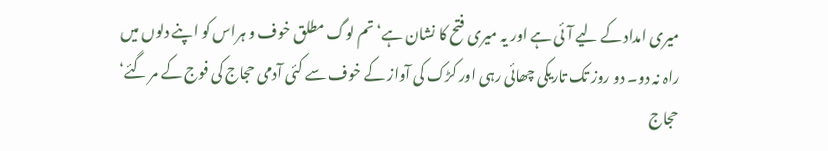میری امداد کے لیے آئی ہے اور یہ میری فتح کا نشان ہے‘ تم لوگ مطلق خوف و ہراس کو اپنے دلوں میں راہ نہ دو۔ دو روز تک تاریکی چھائی رہی اور کڑک کی آواز کے خوف سے کئی آدمی حجاج کی فوج کے مر گئے‘ حجاج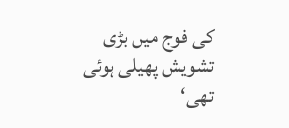کی فوج میں بڑی تشویش پھیلی ہوئی تھی‘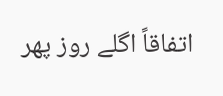اتفاقاً اگلے روز پھر